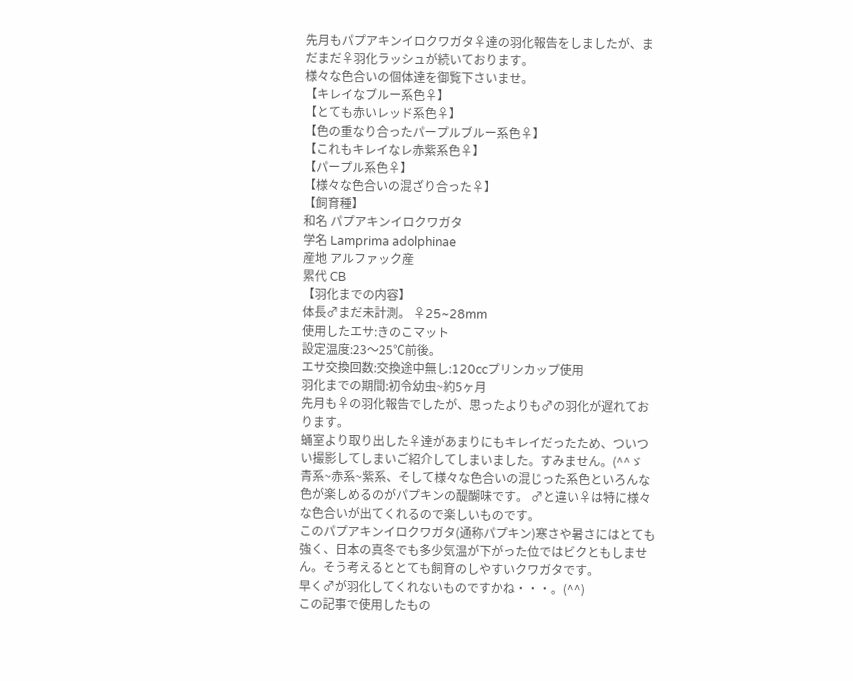先月もパプアキンイロクワガタ♀達の羽化報告をしましたが、まだまだ♀羽化ラッシュが続いております。
様々な色合いの個体達を御覧下さいませ。
【キレイなブルー系色♀】
【とても赤いレッド系色♀】
【色の重なり合ったパープルブルー系色♀】
【これもキレイなレ赤紫系色♀】
【パープル系色♀】
【様々な色合いの混ざり合った♀】
【飼育種】
和名 パプアキンイロクワガタ
学名 Lamprima adolphinae
産地 アルファック産
累代 CB
【羽化までの内容】
体長♂まだ未計測。 ♀25~28mm
使用したエサ:きのこマット
設定温度:23〜25℃前後。
エサ交換回数:交換途中無し:120ccプリンカップ使用
羽化までの期間:初令幼虫~約5ヶ月
先月も♀の羽化報告でしたが、思ったよりも♂の羽化が遅れております。
蛹室より取り出した♀達があまりにもキレイだったため、ついつい撮影してしまいご紹介してしまいました。すみません。(^^ゞ
青系~赤系~紫系、そして様々な色合いの混じった系色といろんな色が楽しめるのがパプキンの醍醐味です。 ♂と違い♀は特に様々な色合いが出てくれるので楽しいものです。
このパプアキンイロクワガタ(通称パプキン)寒さや暑さにはとても強く、日本の真冬でも多少気温が下がった位ではビクともしません。そう考えるととても飼育のしやすいクワガタです。
早く♂が羽化してくれないものですかね・・・。(^^)
この記事で使用したもの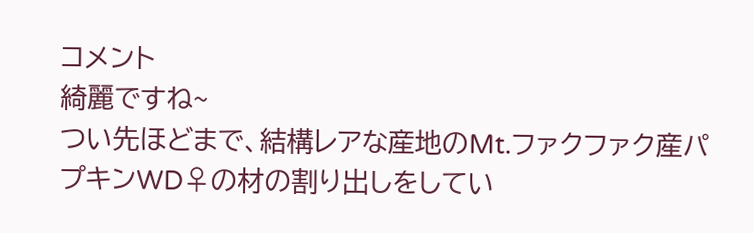コメント
綺麗ですね~
つい先ほどまで、結構レアな産地のMt.ファクファク産パプキンWD♀の材の割り出しをしてい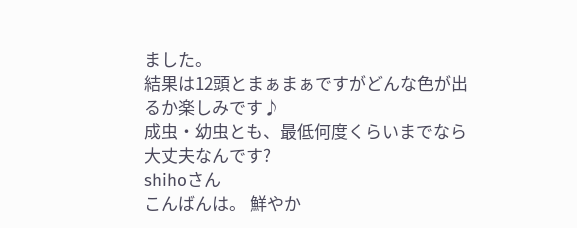ました。
結果は12頭とまぁまぁですがどんな色が出るか楽しみです♪
成虫・幼虫とも、最低何度くらいまでなら大丈夫なんです?
shihoさん
こんばんは。 鮮やか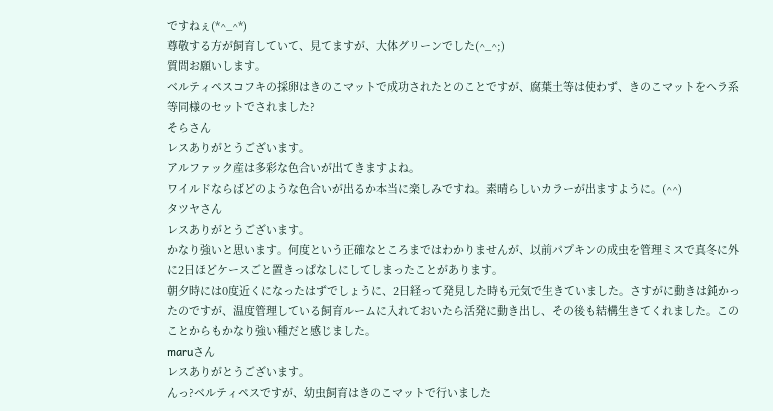ですねぇ(*^_^*)
尊敬する方が飼育していて、見てますが、大体グリーンでした(^_^;)
質問お願いします。
ベルティペスコフキの採卵はきのこマットで成功されたとのことですが、腐葉土等は使わず、きのこマットをヘラ系等同様のセットでされました?
そらさん
レスありがとうございます。
アルファック産は多彩な色合いが出てきますよね。
ワイルドならばどのような色合いが出るか本当に楽しみですね。素晴らしいカラーが出ますように。(^^)
タツヤさん
レスありがとうございます。
かなり強いと思います。何度という正確なところまではわかりませんが、以前パプキンの成虫を管理ミスで真冬に外に2日ほどケースごと置きっぱなしにしてしまったことがあります。
朝夕時には0度近くになったはずでしょうに、2日経って発見した時も元気で生きていました。さすがに動きは鈍かったのですが、温度管理している飼育ルームに入れておいたら活発に動き出し、その後も結構生きてくれました。このことからもかなり強い種だと感じました。
maruさん
レスありがとうございます。
んっ?ベルティペスですが、幼虫飼育はきのこマットで行いました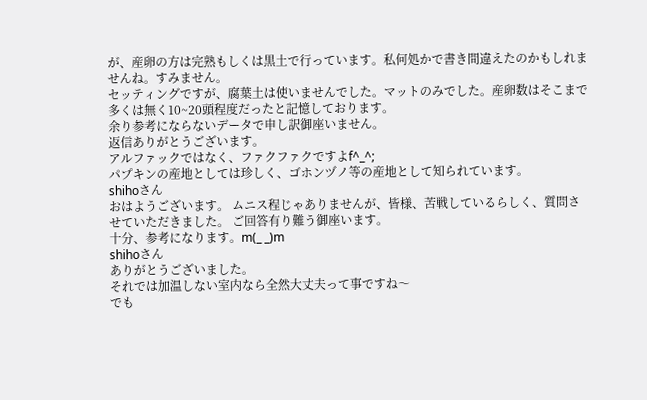が、産卵の方は完熟もしくは黒土で行っています。私何処かで書き間違えたのかもしれませんね。すみません。
セッティングですが、腐葉土は使いませんでした。マットのみでした。産卵数はそこまで多くは無く10~20頭程度だったと記憶しております。
余り参考にならないデータで申し訳御座いません。
返信ありがとうございます。
アルファックではなく、ファクファクですよf^_^;
パプキンの産地としては珍しく、ゴホンヅノ等の産地として知られています。
shihoさん
おはようございます。 ムニス程じゃありませんが、皆様、苦戦しているらしく、質問させていただきました。 ご回答有り難う御座います。
十分、参考になります。m(_ _)m
shihoさん
ありがとうございました。
それでは加温しない室内なら全然大丈夫って事ですね〜
でも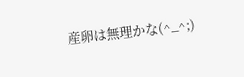産卵は無理かな(^_^;)